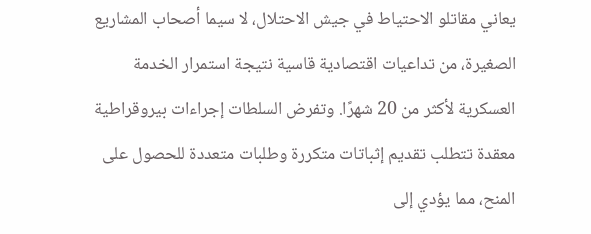يعاني مقاتلو الاحتياط في جيش الاحتلال، لا سيما أصحاب المشاريع الصغيرة، من تداعيات اقتصادية قاسية نتيجة استمرار الخدمة العسكرية لأكثر من 20 شهرًا. وتفرض السلطات إجراءات بيروقراطية معقدة تتطلب تقديم إثباتات متكررة وطلبات متعددة للحصول على المنح، مما يؤدي إلى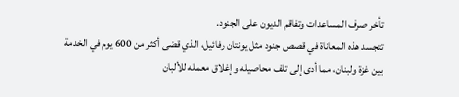تأخر صرف المساعدات وتفاقم الديون على الجنود.
تتجسد هذه المعاناة في قصص جنود مثل يونتان رفائيل، الذي قضى أكثر من 600 يوم في الخدمة بين غزة ولبنان، مما أدى إلى تلف محاصيله وإغلاق معمله للألبان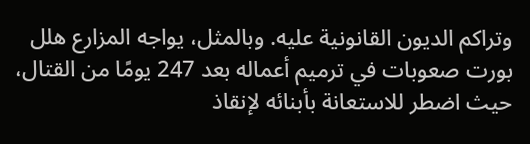وتراكم الديون القانونية عليه. وبالمثل، يواجه المزارع هلل بورت صعوبات في ترميم أعماله بعد 247 يومًا من القتال، حيث اضطر للاستعانة بأبنائه لإنقاذ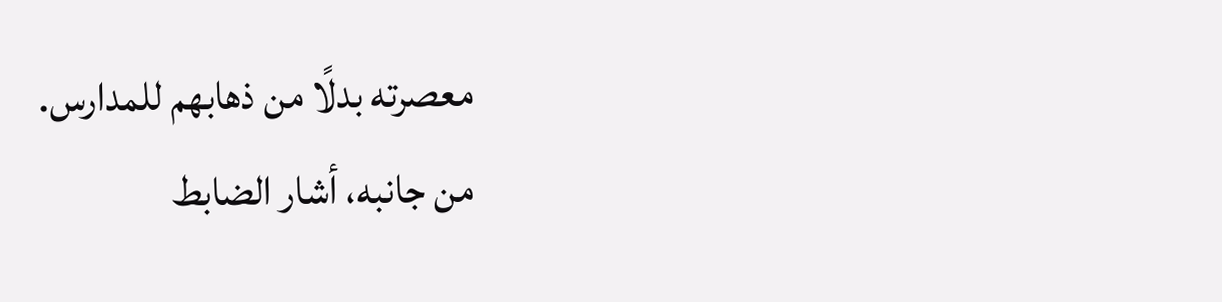معصرته بدلًا من ذهابهم للمدارس.
من جانبه، أشار الضابط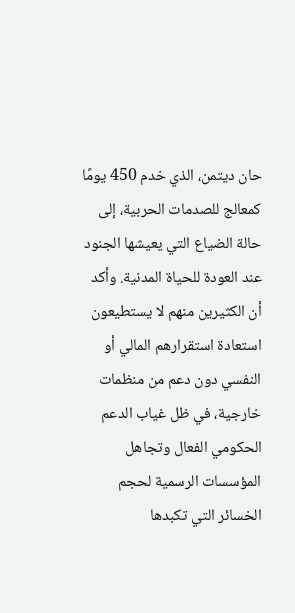حان ديتمن، الذي خدم 450 يومًا كمعالج للصدمات الحربية، إلى حالة الضياع التي يعيشها الجنود عند العودة للحياة المدنية. وأكد أن الكثيرين منهم لا يستطيعون استعادة استقرارهم المالي أو النفسي دون دعم من منظمات خارجية، في ظل غياب الدعم الحكومي الفعال وتجاهل المؤسسات الرسمية لحجم الخسائر التي تكبدها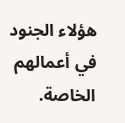هؤلاء الجنود في أعمالهم الخاصة.